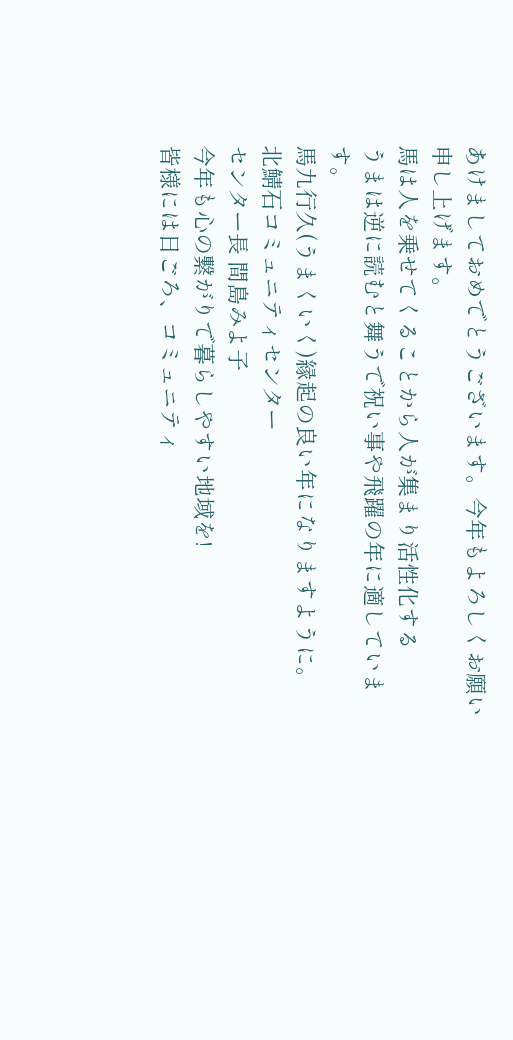あけましておめでとうございます。今年もよろしくお願い申し上げます。
馬は人を乗せてくることから人が集まり活性化する
うまは逆に読むと舞うで祝い事や飛躍の年に適しています。
馬九行久(うまくいく)縁起の良い年になりますように。
北鯖石コミュニティセンター
センター長 間島みよ子
今年も心の繋がりで暮らしやすい地域を!
皆様には日ごろ、コミュニティ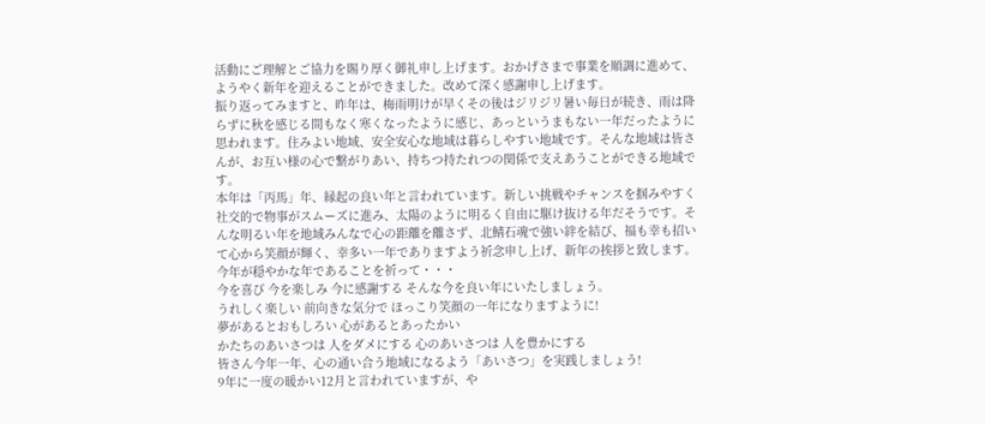活動にご理解とご協力を賜り厚く御礼申し上げます。おかげさまで事業を順調に進めて、ようやく新年を迎えることができました。改めて深く感謝申し上げます。
振り返ってみますと、昨年は、梅雨明けが早くその後はジリジリ暑い毎日が続き、雨は降らずに秋を感じる間もなく寒くなったように感じ、あっというまもない一年だったように思われます。住みよい地域、安全安心な地域は暮らしやすい地域です。そんな地域は皆さんが、お互い様の心で繋がりあい、持ちつ持たれつの関係で支えあうことができる地域です。
本年は「丙馬」年、縁起の良い年と言われています。新しい挑戦やチャンスを掴みやすく社交的で物事がスムーズに進み、太陽のように明るく自由に駆け抜ける年だそうです。そんな明るい年を地域みんなで心の距離を離さず、北鯖石魂で強い絆を結び、福も幸も招いて心から笑顔が輝く、幸多い一年でありますよう祈念申し上げ、新年の挨拶と致します。
今年が穏やかな年であることを祈って・・・
今を喜び 今を楽しみ 今に感謝する そんな今を良い年にいたしましょう。
うれしく楽しい 前向きな気分で ほっこり笑顔の一年になりますように!
夢があるとおもしろい 心があるとあったかい
かたちのあいさつは 人をダメにする 心のあいさつは 人を豊かにする
皆さん今年一年、心の通い合う地域になるよう「あいさつ」を実践しましょう!
9年に一度の暖かい12月と言われていますが、や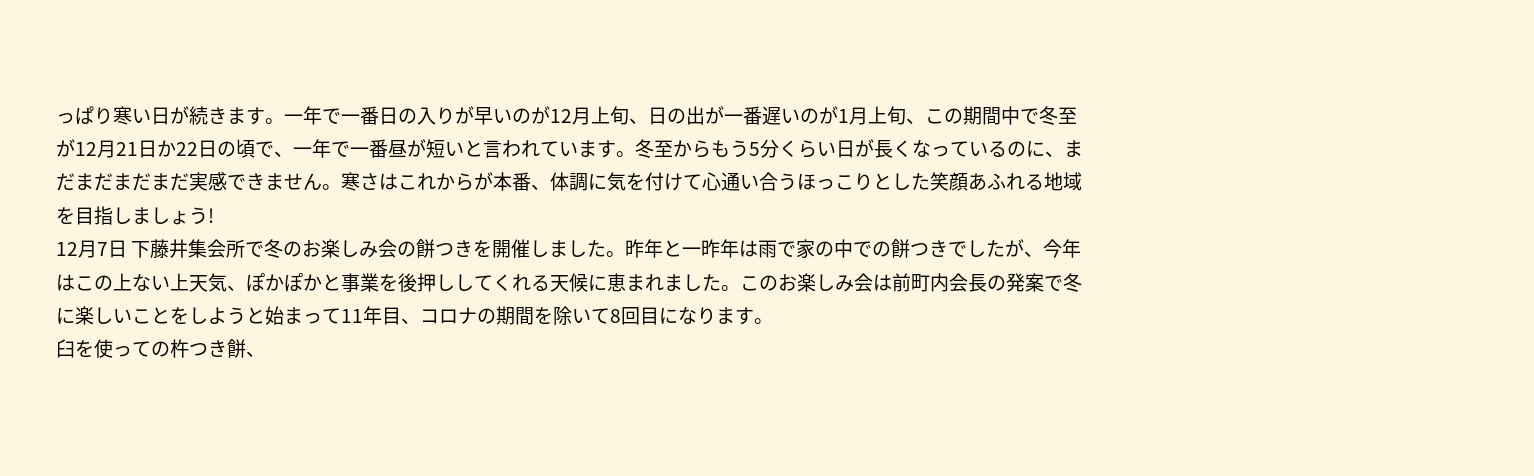っぱり寒い日が続きます。一年で一番日の入りが早いのが12月上旬、日の出が一番遅いのが1月上旬、この期間中で冬至が12月21日か22日の頃で、一年で一番昼が短いと言われています。冬至からもう5分くらい日が長くなっているのに、まだまだまだまだ実感できません。寒さはこれからが本番、体調に気を付けて心通い合うほっこりとした笑顔あふれる地域を目指しましょう!
12月7日 下藤井集会所で冬のお楽しみ会の餅つきを開催しました。昨年と一昨年は雨で家の中での餅つきでしたが、今年はこの上ない上天気、ぽかぽかと事業を後押ししてくれる天候に恵まれました。このお楽しみ会は前町内会長の発案で冬に楽しいことをしようと始まって11年目、コロナの期間を除いて8回目になります。
臼を使っての杵つき餅、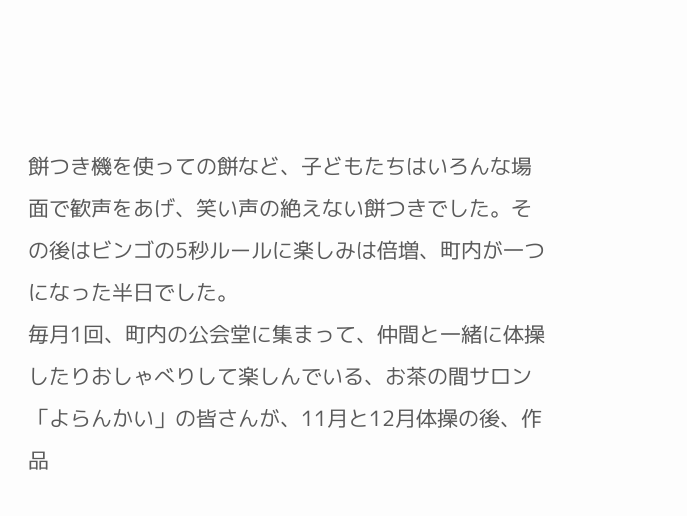餅つき機を使っての餅など、子どもたちはいろんな場面で歓声をあげ、笑い声の絶えない餅つきでした。その後はビンゴの5秒ルールに楽しみは倍増、町内が一つになった半日でした。
毎月1回、町内の公会堂に集まって、仲間と一緒に体操したりおしゃべりして楽しんでいる、お茶の間サロン「よらんかい」の皆さんが、11月と12月体操の後、作品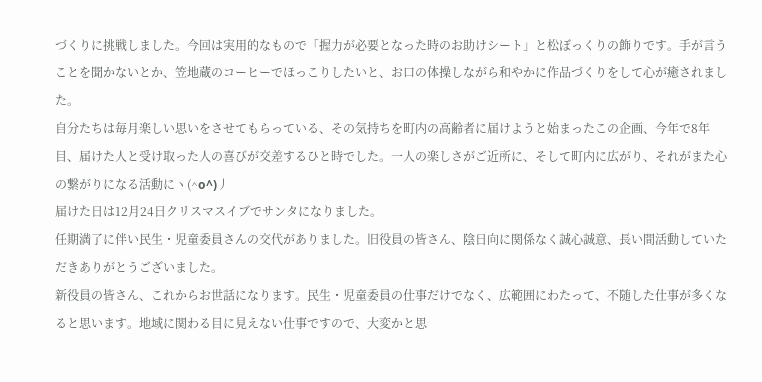づくりに挑戦しました。今回は実用的なもので「握力が必要となった時のお助けシート」と松ぼっくりの飾りです。手が言うことを聞かないとか、笠地蔵のコーヒーでほっこりしたいと、お口の体操しながら和やかに作品づくりをして心が癒されました。
自分たちは毎月楽しい思いをさせてもらっている、その気持ちを町内の高齢者に届けようと始まったこの企画、今年で8年目、届けた人と受け取った人の喜びが交差するひと時でした。一人の楽しさがご近所に、そして町内に広がり、それがまた心の繋がりになる活動にヽ(^o^)丿
届けた日は12月24日クリスマスイブでサンタになりました。
任期満了に伴い民生・児童委員さんの交代がありました。旧役員の皆さん、陰日向に関係なく誠心誠意、長い間活動していただきありがとうございました。
新役員の皆さん、これからお世話になります。民生・児童委員の仕事だけでなく、広範囲にわたって、不随した仕事が多くなると思います。地域に関わる目に見えない仕事ですので、大変かと思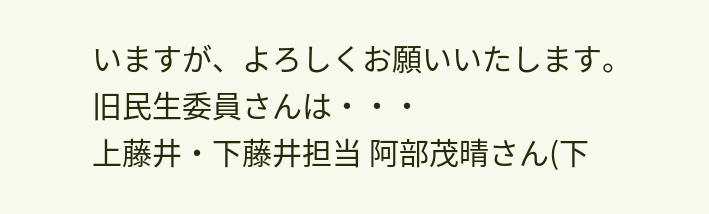いますが、よろしくお願いいたします。
旧民生委員さんは・・・
上藤井・下藤井担当 阿部茂晴さん(下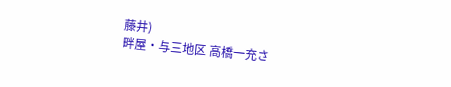藤井)
畔屋・与三地区 高橋一充さ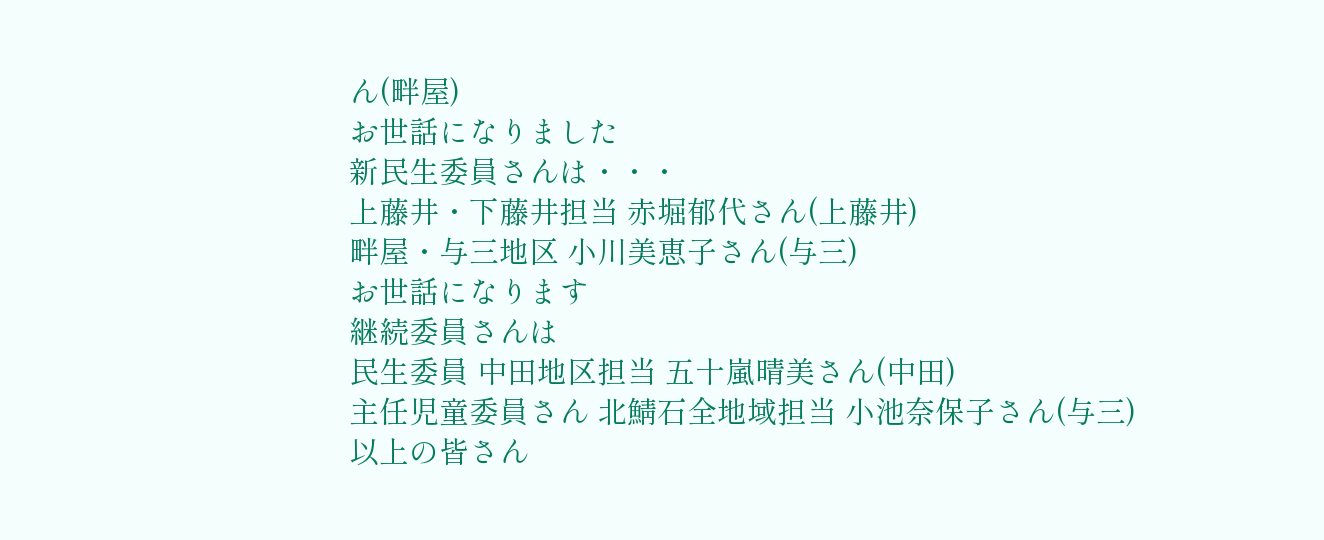ん(畔屋)
お世話になりました
新民生委員さんは・・・
上藤井・下藤井担当 赤堀郁代さん(上藤井)
畔屋・与三地区 小川美恵子さん(与三)
お世話になります
継続委員さんは
民生委員 中田地区担当 五十嵐晴美さん(中田)
主任児童委員さん 北鯖石全地域担当 小池奈保子さん(与三)
以上の皆さん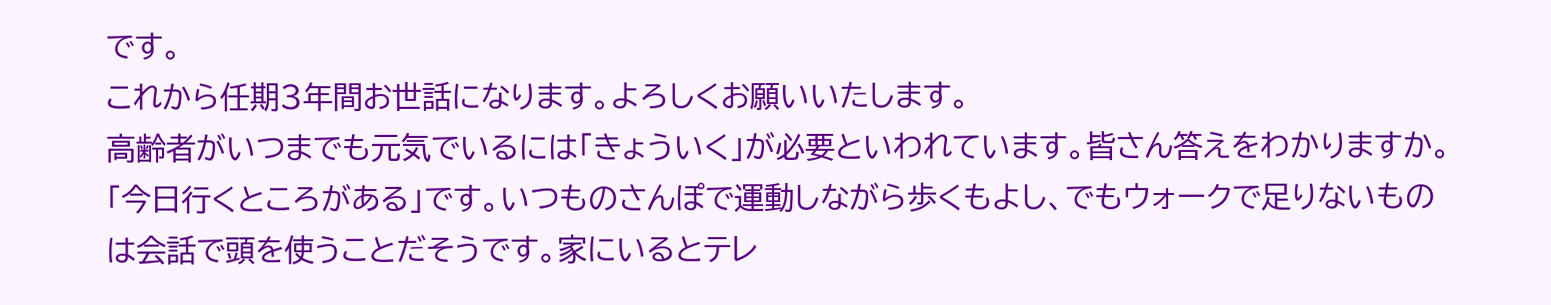です。
これから任期3年間お世話になります。よろしくお願いいたします。
高齢者がいつまでも元気でいるには「きょういく」が必要といわれています。皆さん答えをわかりますか。「今日行くところがある」です。いつものさんぽで運動しながら歩くもよし、でもウォークで足りないものは会話で頭を使うことだそうです。家にいるとテレ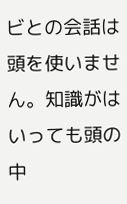ビとの会話は頭を使いません。知識がはいっても頭の中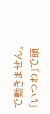で動きません。「いつわ」で頭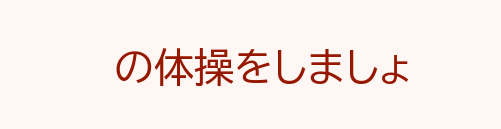の体操をしましょ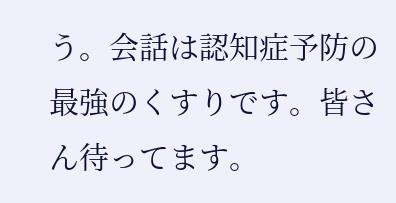う。会話は認知症予防の最強のくすりです。皆さん待ってます。